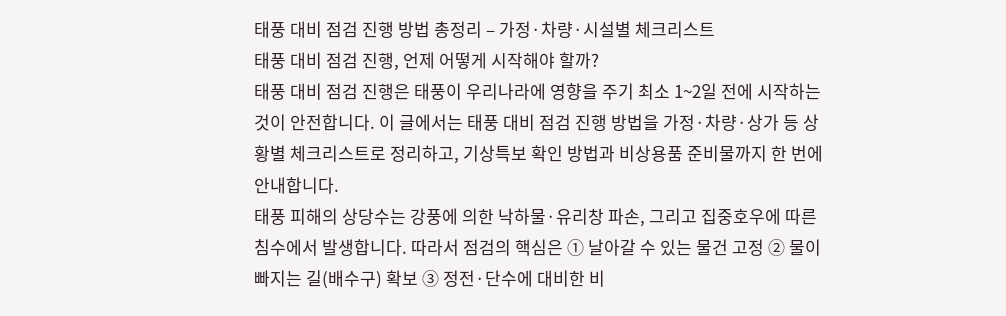태풍 대비 점검 진행 방법 총정리 – 가정·차량·시설별 체크리스트
태풍 대비 점검 진행, 언제 어떻게 시작해야 할까?
태풍 대비 점검 진행은 태풍이 우리나라에 영향을 주기 최소 1~2일 전에 시작하는 것이 안전합니다. 이 글에서는 태풍 대비 점검 진행 방법을 가정·차량·상가 등 상황별 체크리스트로 정리하고, 기상특보 확인 방법과 비상용품 준비물까지 한 번에 안내합니다.
태풍 피해의 상당수는 강풍에 의한 낙하물·유리창 파손, 그리고 집중호우에 따른 침수에서 발생합니다. 따라서 점검의 핵심은 ① 날아갈 수 있는 물건 고정 ② 물이 빠지는 길(배수구) 확보 ③ 정전·단수에 대비한 비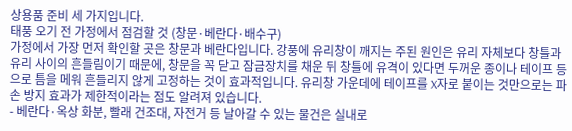상용품 준비 세 가지입니다.
태풍 오기 전 가정에서 점검할 것 (창문·베란다·배수구)
가정에서 가장 먼저 확인할 곳은 창문과 베란다입니다. 강풍에 유리창이 깨지는 주된 원인은 유리 자체보다 창틀과 유리 사이의 흔들림이기 때문에, 창문을 꼭 닫고 잠금장치를 채운 뒤 창틀에 유격이 있다면 두꺼운 종이나 테이프 등으로 틈을 메워 흔들리지 않게 고정하는 것이 효과적입니다. 유리창 가운데에 테이프를 X자로 붙이는 것만으로는 파손 방지 효과가 제한적이라는 점도 알려져 있습니다.
- 베란다·옥상 화분, 빨래 건조대, 자전거 등 날아갈 수 있는 물건은 실내로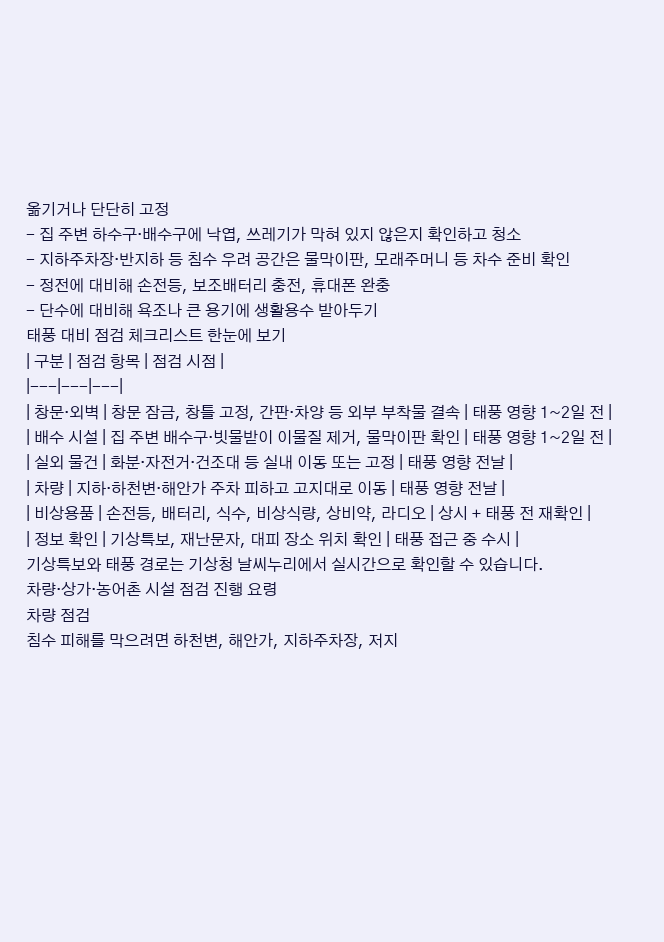옮기거나 단단히 고정
- 집 주변 하수구·배수구에 낙엽, 쓰레기가 막혀 있지 않은지 확인하고 청소
- 지하주차장·반지하 등 침수 우려 공간은 물막이판, 모래주머니 등 차수 준비 확인
- 정전에 대비해 손전등, 보조배터리 충전, 휴대폰 완충
- 단수에 대비해 욕조나 큰 용기에 생활용수 받아두기
태풍 대비 점검 체크리스트 한눈에 보기
| 구분 | 점검 항목 | 점검 시점 |
|---|---|---|
| 창문·외벽 | 창문 잠금, 창틀 고정, 간판·차양 등 외부 부착물 결속 | 태풍 영향 1~2일 전 |
| 배수 시설 | 집 주변 배수구·빗물받이 이물질 제거, 물막이판 확인 | 태풍 영향 1~2일 전 |
| 실외 물건 | 화분·자전거·건조대 등 실내 이동 또는 고정 | 태풍 영향 전날 |
| 차량 | 지하·하천변·해안가 주차 피하고 고지대로 이동 | 태풍 영향 전날 |
| 비상용품 | 손전등, 배터리, 식수, 비상식량, 상비약, 라디오 | 상시 + 태풍 전 재확인 |
| 정보 확인 | 기상특보, 재난문자, 대피 장소 위치 확인 | 태풍 접근 중 수시 |
기상특보와 태풍 경로는 기상청 날씨누리에서 실시간으로 확인할 수 있습니다.
차량·상가·농어촌 시설 점검 진행 요령
차량 점검
침수 피해를 막으려면 하천변, 해안가, 지하주차장, 저지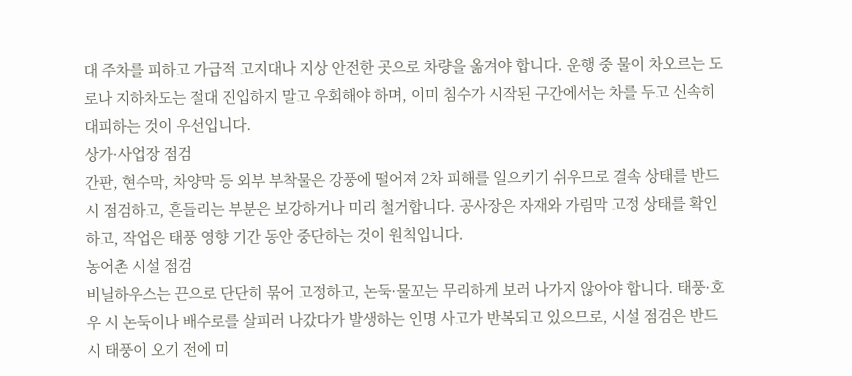대 주차를 피하고 가급적 고지대나 지상 안전한 곳으로 차량을 옮겨야 합니다. 운행 중 물이 차오르는 도로나 지하차도는 절대 진입하지 말고 우회해야 하며, 이미 침수가 시작된 구간에서는 차를 두고 신속히 대피하는 것이 우선입니다.
상가·사업장 점검
간판, 현수막, 차양막 등 외부 부착물은 강풍에 떨어져 2차 피해를 일으키기 쉬우므로 결속 상태를 반드시 점검하고, 흔들리는 부분은 보강하거나 미리 철거합니다. 공사장은 자재와 가림막 고정 상태를 확인하고, 작업은 태풍 영향 기간 동안 중단하는 것이 원칙입니다.
농어촌 시설 점검
비닐하우스는 끈으로 단단히 묶어 고정하고, 논둑·물꼬는 무리하게 보러 나가지 않아야 합니다. 태풍·호우 시 논둑이나 배수로를 살피러 나갔다가 발생하는 인명 사고가 반복되고 있으므로, 시설 점검은 반드시 태풍이 오기 전에 미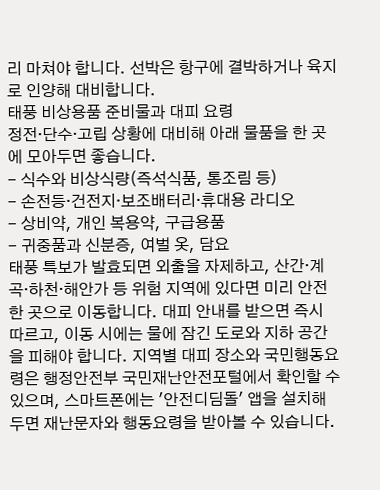리 마쳐야 합니다. 선박은 항구에 결박하거나 육지로 인양해 대비합니다.
태풍 비상용품 준비물과 대피 요령
정전·단수·고립 상황에 대비해 아래 물품을 한 곳에 모아두면 좋습니다.
- 식수와 비상식량(즉석식품, 통조림 등)
- 손전등·건전지·보조배터리·휴대용 라디오
- 상비약, 개인 복용약, 구급용품
- 귀중품과 신분증, 여벌 옷, 담요
태풍 특보가 발효되면 외출을 자제하고, 산간·계곡·하천·해안가 등 위험 지역에 있다면 미리 안전한 곳으로 이동합니다. 대피 안내를 받으면 즉시 따르고, 이동 시에는 물에 잠긴 도로와 지하 공간을 피해야 합니다. 지역별 대피 장소와 국민행동요령은 행정안전부 국민재난안전포털에서 확인할 수 있으며, 스마트폰에는 '안전디딤돌' 앱을 설치해 두면 재난문자와 행동요령을 받아볼 수 있습니다.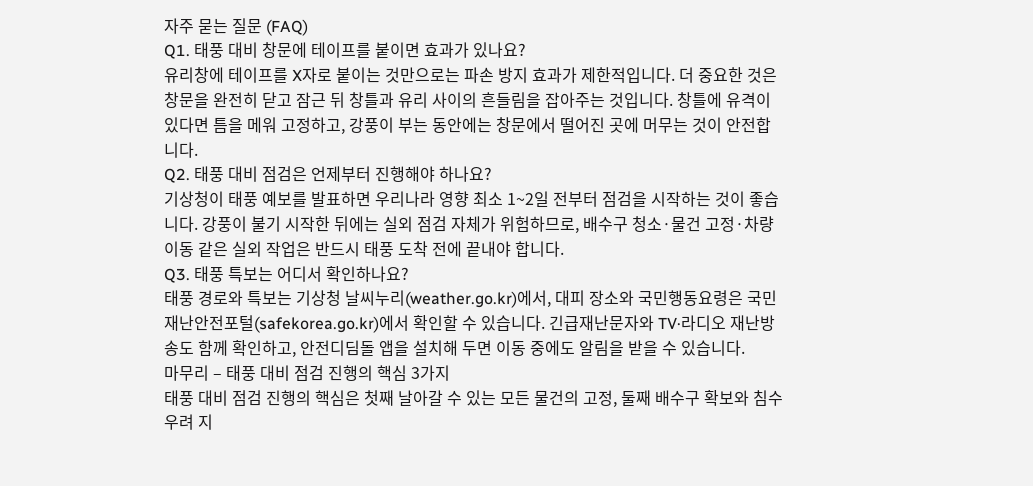자주 묻는 질문 (FAQ)
Q1. 태풍 대비 창문에 테이프를 붙이면 효과가 있나요?
유리창에 테이프를 X자로 붙이는 것만으로는 파손 방지 효과가 제한적입니다. 더 중요한 것은 창문을 완전히 닫고 잠근 뒤 창틀과 유리 사이의 흔들림을 잡아주는 것입니다. 창틀에 유격이 있다면 틈을 메워 고정하고, 강풍이 부는 동안에는 창문에서 떨어진 곳에 머무는 것이 안전합니다.
Q2. 태풍 대비 점검은 언제부터 진행해야 하나요?
기상청이 태풍 예보를 발표하면 우리나라 영향 최소 1~2일 전부터 점검을 시작하는 것이 좋습니다. 강풍이 불기 시작한 뒤에는 실외 점검 자체가 위험하므로, 배수구 청소·물건 고정·차량 이동 같은 실외 작업은 반드시 태풍 도착 전에 끝내야 합니다.
Q3. 태풍 특보는 어디서 확인하나요?
태풍 경로와 특보는 기상청 날씨누리(weather.go.kr)에서, 대피 장소와 국민행동요령은 국민재난안전포털(safekorea.go.kr)에서 확인할 수 있습니다. 긴급재난문자와 TV·라디오 재난방송도 함께 확인하고, 안전디딤돌 앱을 설치해 두면 이동 중에도 알림을 받을 수 있습니다.
마무리 – 태풍 대비 점검 진행의 핵심 3가지
태풍 대비 점검 진행의 핵심은 첫째 날아갈 수 있는 모든 물건의 고정, 둘째 배수구 확보와 침수 우려 지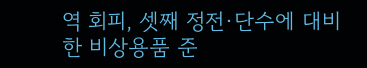역 회피, 셋째 정전·단수에 대비한 비상용품 준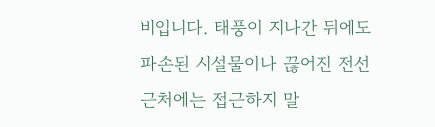비입니다. 태풍이 지나간 뒤에도 파손된 시설물이나 끊어진 전선 근처에는 접근하지 말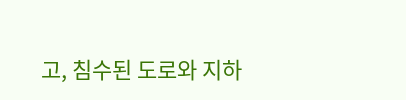고, 침수된 도로와 지하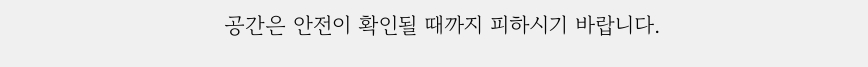공간은 안전이 확인될 때까지 피하시기 바랍니다.